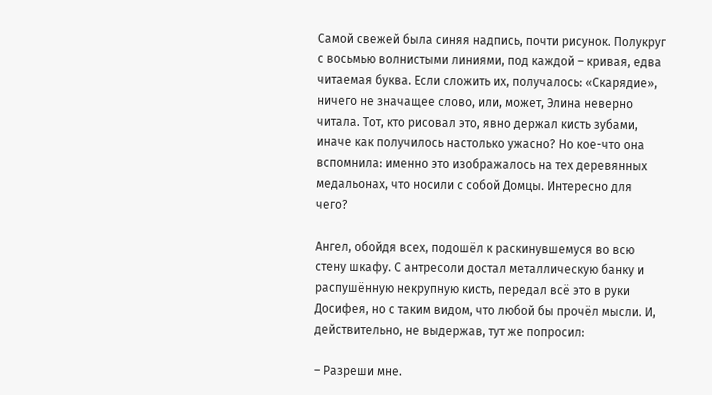Самой свежей была синяя надпись, почти рисунок. Полукруг с восьмью волнистыми линиями, под каждой – кривая, едва читаемая буква. Если сложить их, получалось: «Скарядие», ничего не значащее слово, или, может, Элина неверно читала. Тот, кто рисовал это, явно держал кисть зубами, иначе как получилось настолько ужасно? Но кое-что она вспомнила: именно это изображалось на тех деревянных медальонах, что носили с собой Домцы. Интересно для чего?

Ангел, обойдя всех, подошёл к раскинувшемуся во всю стену шкафу. С антресоли достал металлическую банку и распушённую некрупную кисть, передал всё это в руки Досифея, но с таким видом, что любой бы прочёл мысли. И, действительно, не выдержав, тут же попросил:

– Разреши мне.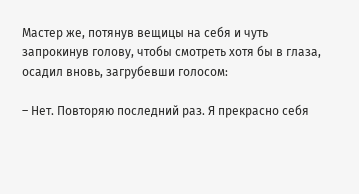Мастер же, потянув вещицы на себя и чуть запрокинув голову, чтобы смотреть хотя бы в глаза, осадил вновь, загрубевши голосом:

– Нет. Повторяю последний раз. Я прекрасно себя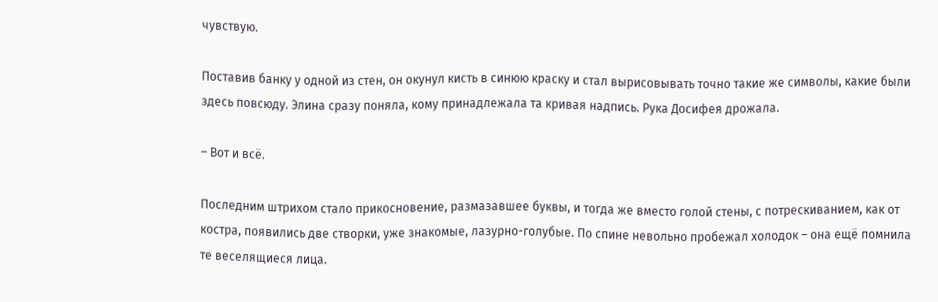чувствую.

Поставив банку у одной из стен, он окунул кисть в синюю краску и стал вырисовывать точно такие же символы, какие были здесь повсюду. Элина сразу поняла, кому принадлежала та кривая надпись. Рука Досифея дрожала.

– Вот и всё.

Последним штрихом стало прикосновение, размазавшее буквы, и тогда же вместо голой стены, с потрескиванием, как от костра, появились две створки, уже знакомые, лазурно-голубые. По спине невольно пробежал холодок – она ещё помнила те веселящиеся лица.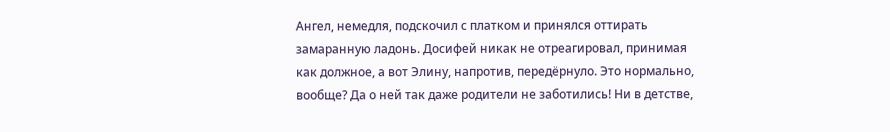Ангел, немедля, подскочил с платком и принялся оттирать замаранную ладонь. Досифей никак не отреагировал, принимая как должное, а вот Элину, напротив, передёрнуло. Это нормально, вообще? Да о ней так даже родители не заботились! Ни в детстве,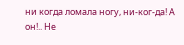ни когда ломала ногу, ни-ког-да! А он!.. Не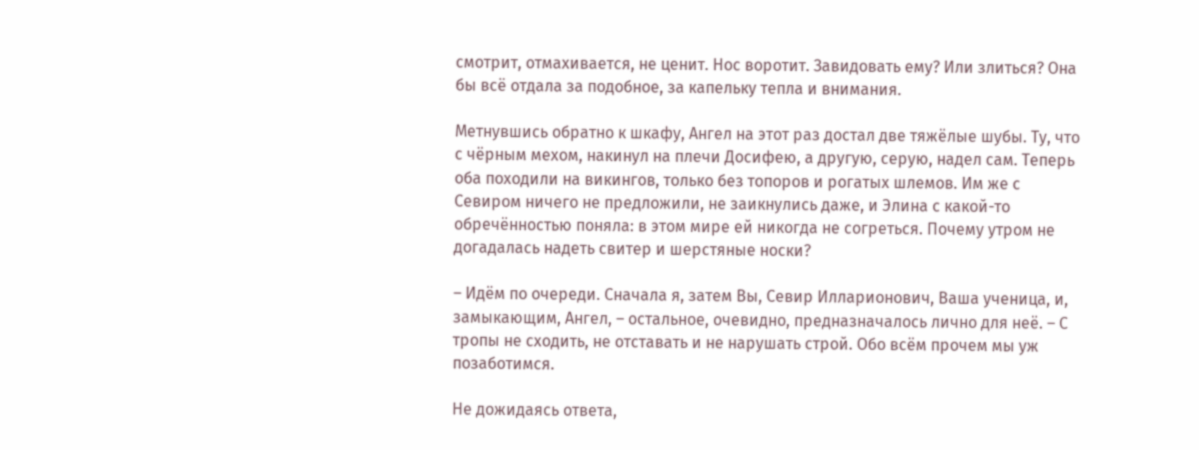смотрит, отмахивается, не ценит. Нос воротит. Завидовать ему? Или злиться? Она бы всё отдала за подобное, за капельку тепла и внимания.

Метнувшись обратно к шкафу, Ангел на этот раз достал две тяжёлые шубы. Ту, что с чёрным мехом, накинул на плечи Досифею, а другую, серую, надел сам. Теперь оба походили на викингов, только без топоров и рогатых шлемов. Им же с Севиром ничего не предложили, не заикнулись даже, и Элина с какой-то обречённостью поняла: в этом мире ей никогда не согреться. Почему утром не догадалась надеть свитер и шерстяные носки?

– Идём по очереди. Сначала я, затем Вы, Севир Илларионович, Ваша ученица, и, замыкающим, Ангел, – остальное, очевидно, предназначалось лично для неё. – С тропы не сходить, не отставать и не нарушать строй. Обо всём прочем мы уж позаботимся.

Не дожидаясь ответа,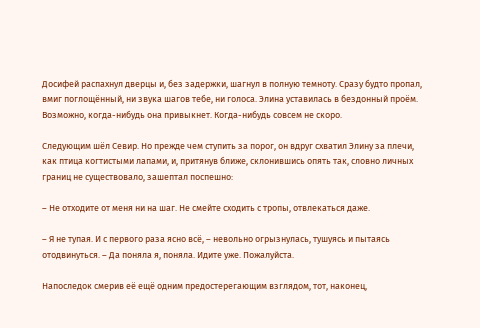Досифей распахнул дверцы и, без задержки, шагнул в полную темноту. Сразу будто пропал, вмиг поглощённый, ни звука шагов тебе, ни голоса. Элина уставилась в бездонный проём. Возможно, когда-нибудь она привыкнет. Когда-нибудь совсем не скоро.

Следующим шёл Севир. Но прежде чем ступить за порог, он вдруг схватил Элину за плечи, как птица когтистыми лапами, и, притянув ближе, склонившись опять так, словно личных границ не существовало, зашептал поспешно:

– Не отходите от меня ни на шаг. Не смейте сходить с тропы, отвлекаться даже.

– Я не тупая. И с первого раза ясно всё, – невольно огрызнулась, тушуясь и пытаясь отодвинуться. – Да поняла я, поняла. Идите уже. Пожалуйста.

Напоследок смерив её ещё одним предостерегающим взглядом, тот, наконец,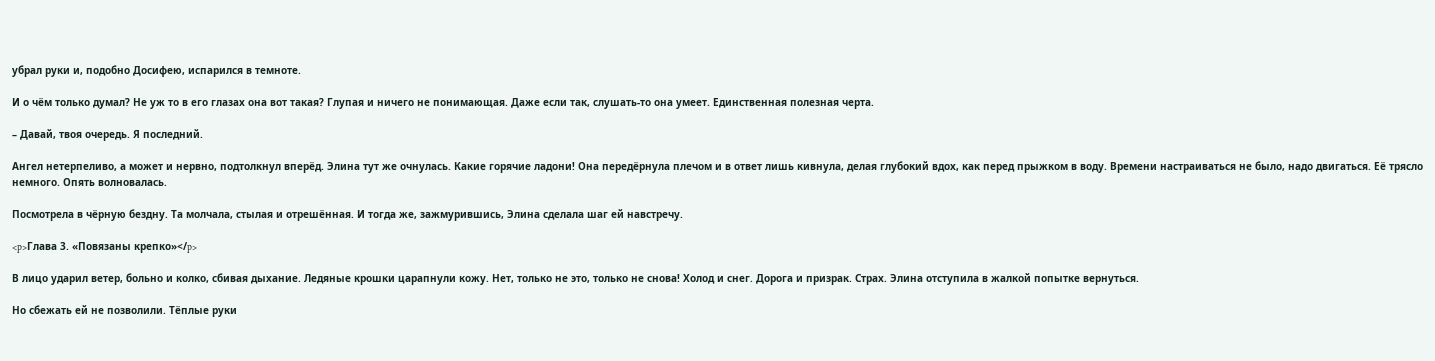убрал руки и, подобно Досифею, испарился в темноте.

И о чём только думал? Не уж то в его глазах она вот такая? Глупая и ничего не понимающая. Даже если так, слушать-то она умеет. Единственная полезная черта.

– Давай, твоя очередь. Я последний.

Ангел нетерпеливо, а может и нервно, подтолкнул вперёд. Элина тут же очнулась. Какие горячие ладони! Она передёрнула плечом и в ответ лишь кивнула, делая глубокий вдох, как перед прыжком в воду. Времени настраиваться не было, надо двигаться. Её трясло немного. Опять волновалась.

Посмотрела в чёрную бездну. Та молчала, стылая и отрешённая. И тогда же, зажмурившись, Элина сделала шаг ей навстречу.

<p>Глава 3. «Повязаны крепко»</p>

В лицо ударил ветер, больно и колко, сбивая дыхание. Ледяные крошки царапнули кожу. Нет, только не это, только не снова! Холод и снег. Дорога и призрак. Страх. Элина отступила в жалкой попытке вернуться.

Но сбежать ей не позволили. Тёплые руки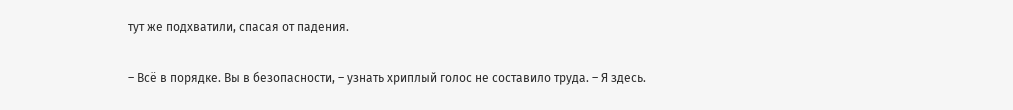тут же подхватили, спасая от падения.

– Всё в порядке. Вы в безопасности, – узнать хриплый голос не составило труда. – Я здесь.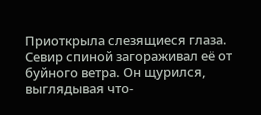Приоткрыла слезящиеся глаза. Севир спиной загораживал её от буйного ветра. Он щурился, выглядывая что-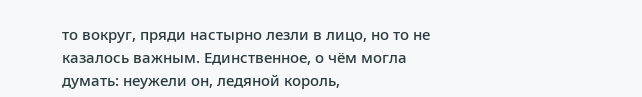то вокруг, пряди настырно лезли в лицо, но то не казалось важным. Единственное, о чём могла думать: неужели он, ледяной король,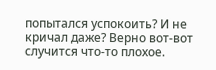попытался успокоить? И не кричал даже? Верно вот-вот случится что-то плохое.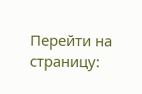Перейти на страницу: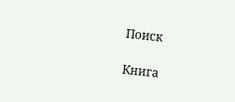Поиск

Книга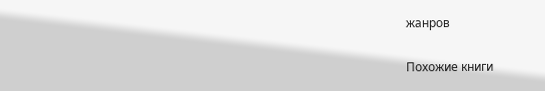жанров

Похожие книги